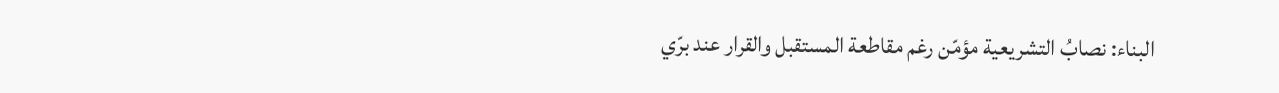البناء: نصابُ التشريعية مؤمّن رغم مقاطعة المستقبل والقرار عند برّي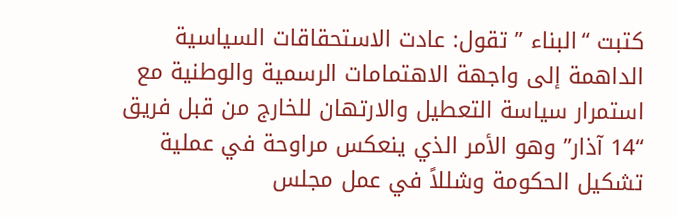كتبت “البناء ” تقول: عادت الاستحقاقات السياسية الداهمة إلى واجهة الاهتمامات الرسمية والوطنية مع استمرار سياسة التعطيل والارتهان للخارج من قبل فريق “14 آذار” وهو الأمر الذي ينعكس مراوحة في عملية تشكيل الحكومة وشللاً في عمل مجلس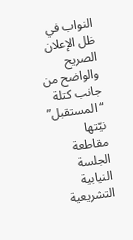النواب في ظل الإعلان الصريح والواضح من جانب كتلة “المستقبل” نيّتها مقاطعة الجلسة النيابية التشريعية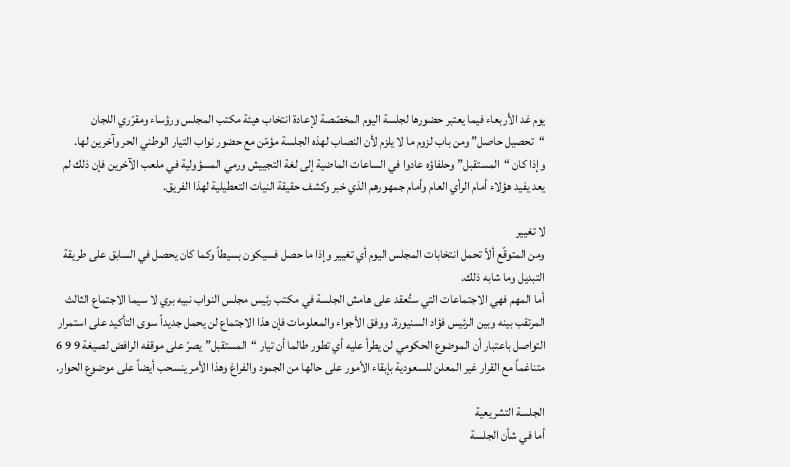يوم غد الأربعاء فيما يعتبر حضورها لجلسة اليوم المخصّصة لإعادة انتخاب هيئة مكتب المجلس ورؤساء ومقرّري اللجان “تحصيل حاصل” ومن باب لزوم ما لا يلزم لأن النصاب لهذه الجلسة مؤمّن مع حضور نواب التيار الوطني الحر وآخرين لها.
وإذا كان “المستقبل” وحلفاؤه عادوا في الساعات الماضية إلى لغة التجييش ورمي المسؤولية في ملعب الآخرين فإن ذلك لم يعد يفيد هؤلاء أمام الرأي العام وأمام جمهورهم الذي خبر وكشف حقيقة النيات التعطيلية لهذا الفريق.

لا تغيير
ومن المتوقّع ألاّ تحمل انتخابات المجلس اليوم أي تغيير وإذا ما حصل فسيكون بسيطاً وكما كان يحصل في السابق على طريقة التبديل وما شابه ذلك.
أما المهم فهي الاجتماعات التي ستُعقد على هامش الجلسة في مكتب رئيس مجلس النواب نبيه بري لا سيما الاجتماع الثالث المرتقب بينه وبين الرئيس فؤاد السنيورة. ووفق الأجواء والمعلومات فإن هذا الاجتماع لن يحمل جديداً سوى التأكيد على استمرار التواصل باعتبار أن الموضوع الحكومي لن يطرأ عليه أي تطور طالما أن تيار “المستقبل” يصرّ على موقفه الرافض لصيغة 9 9 6 متناغماً مع القرار غير المعلن للسعودية بإبقاء الأمور على حالها من الجمود والفراغ وهذا الأمر ينسحب أيضاً على موضوع الحوار.

الجلسة التشريعية
أما في شأن الجلسة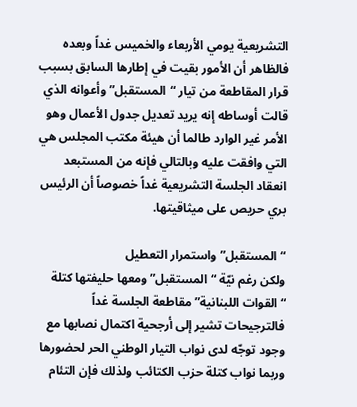التشريعية يومي الأربعاء والخميس غداً وبعده فالظاهر أن الأمور بقيت في إطارها السابق بسبب قرار المقاطعة من تيار “المستقبل” وأعوانه الذي قالت أوساطه إنه يريد تعديل جدول الأعمال وهو الأمر غير الوارد طالما أن هيئة مكتب المجلس هي التي وافقت عليه وبالتالي فإنه من المستبعد انعقاد الجلسة التشريعية غداً خصوصاً أن الرئيس بري حريص على ميثاقيتها.

“المستقبل” واستمرار التعطيل
ولكن رغم نيّة “المستقبل” ومعها حليفتها كتلة “القوات اللبنانية” مقاطعة الجلسة غداً فالترجيحات تشير إلى أرجحية اكتمال نصابها مع وجود توجّه لدى نواب التيار الوطني الحر لحضورها وربما نواب كتلة حزب الكتائب ولذلك فإن التئام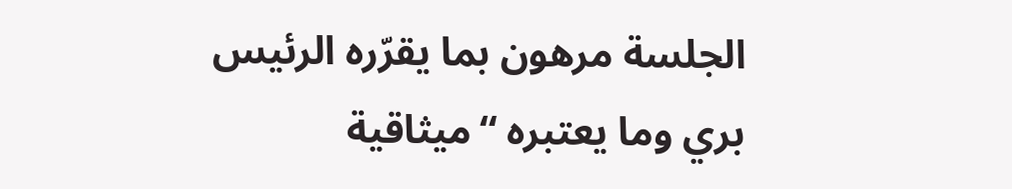الجلسة مرهون بما يقرّره الرئيس بري وما يعتبره “ميثاقية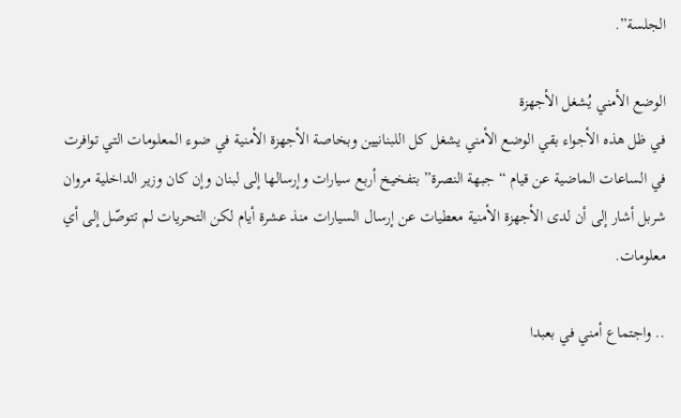الجلسة”.

الوضع الأمني يُشغل الأجهزة
في ظل هذه الأجواء بقي الوضع الأمني يشغل كل اللبنانيين وبخاصة الأجهزة الأمنية في ضوء المعلومات التي توافرت في الساعات الماضية عن قيام “جبهة النصرة” بتفخيخ أربع سيارات وإرسالها إلى لبنان وإن كان وزير الداخلية مروان شربل أشار إلى أن لدى الأجهزة الأمنية معطيات عن إرسال السيارات منذ عشرة أيام لكن التحريات لم تتوصّل إلى أي معلومات.

.. واجتماع أمني في بعبدا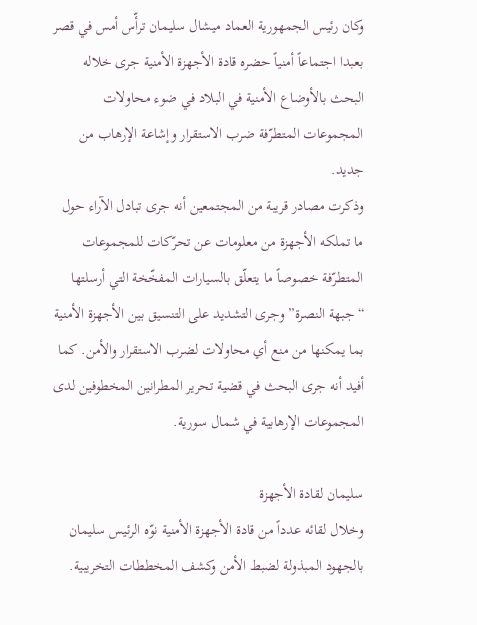وكان رئيس الجمهورية العماد ميشال سليمان ترأّس أمس في قصر بعبدا اجتماعاً أمنياً حضره قادة الأجهزة الأمنية جرى خلاله البحث بالأوضاع الأمنية في البلاد في ضوء محاولات المجموعات المتطرّفة ضرب الاستقرار وإشاعة الإرهاب من جديد.
وذكرت مصادر قريبة من المجتمعين أنه جرى تبادل الآراء حول ما تملكه الأجهزة من معلومات عن تحرّكات للمجموعات المتطرّفة خصوصاً ما يتعلّق بالسيارات المفخّخة التي أرسلتها “جبهة النصرة” وجرى التشديد على التنسيق بين الأجهزة الأمنية بما يمكنها من منع أي محاولات لضرب الاستقرار والأمن. كما أفيد أنه جرى البحث في قضية تحرير المطرانين المخطوفين لدى المجموعات الإرهابية في شمال سورية.

سليمان لقادة الأجهزة
وخلال لقائه عدداً من قادة الأجهزة الأمنية نوّه الرئيس سليمان بالجهود المبذولة لضبط الأمن وكشف المخططات التخريبية.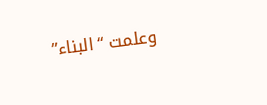وعلمت “البناء”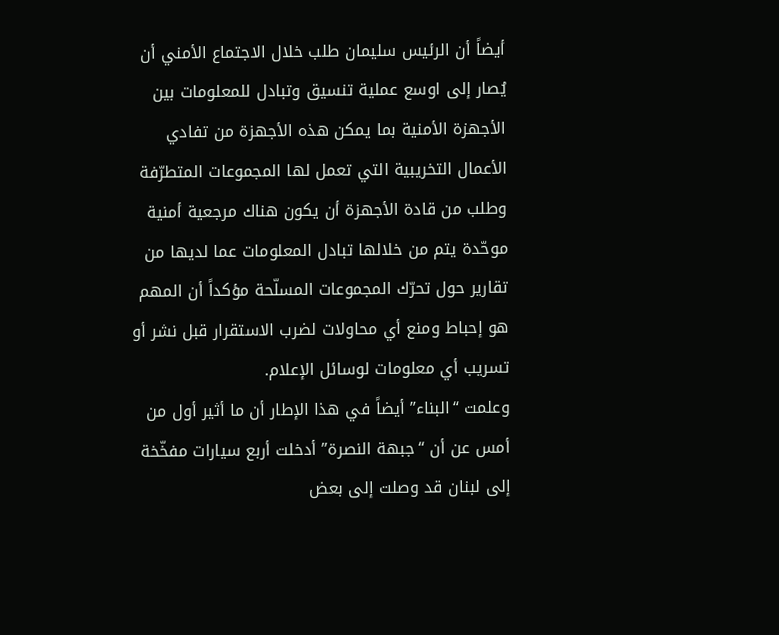أيضاً أن الرئيس سليمان طلب خلال الاجتماع الأمني أن يُصار إلى اوسع عملية تنسيق وتبادل للمعلومات بين الأجهزة الأمنية بما يمكن هذه الأجهزة من تفادي الأعمال التخريبية التي تعمل لها المجموعات المتطرّفة وطلب من قادة الأجهزة أن يكون هناك مرجعية أمنية موحّدة يتم من خلالها تبادل المعلومات عما لديها من تقارير حول تحرّك المجموعات المسلّحة مؤكداً أن المهم هو إحباط ومنع أي محاولات لضرب الاستقرار قبل نشر أو تسريب أي معلومات لوسائل الإعلام.
وعلمت “البناء” أيضاً في هذا الإطار أن ما أثير أول من أمس عن أن “جبهة النصرة” أدخلت أربع سيارات مفخّخة إلى لبنان قد وصلت إلى بعض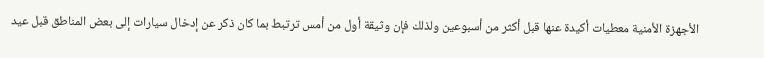الأجهزة الأمنية معطيات أكيدة عنها قبل أكثر من أسبوعين ولذلك فإن وثيقة أول من أمس ترتبط بما كان ذكر عن إدخال سيارات إلى بعض المناطق قبل عيد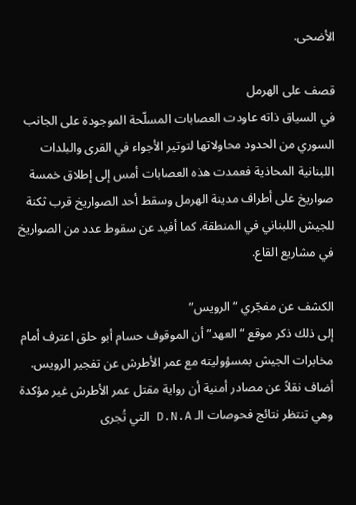الأضحى.

قصف على الهرمل
في السياق ذاته عاودت العصابات المسلّحة الموجودة على الجانب السوري من الحدود محاولاتها لتوتير الأجواء في القرى والبلدات اللبنانية المحاذية فعمدت هذه العصابات أمس إلى إطلاق خمسة صواريخ على أطراف مدينة الهرمل وسقط أحد الصواريخ قرب ثكنة للجيش اللبناني في المنطقة. كما أفيد عن سقوط عدد من الصواريخ في مشاريع القاع.

الكشف عن مفجّري “الرويس”
إلى ذلك ذكر موقع “العهد” أن الموقوف حسام أبو حلق اعترف أمام مخابرات الجيش بمسؤوليته مع عمر الأطرش عن تفجير الرويس. أضاف نقلاً عن مصادر أمنية أن رواية مقتل عمر الأطرش غير مؤكدة وهي تنتظر نتائج فحوصات الـ D.N.A التي تُجرى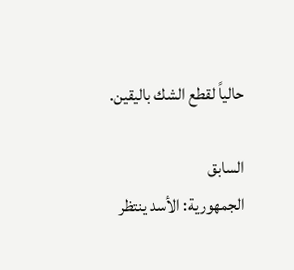حالياً لقطع الشك باليقين.

السابق
الجمهورية: الأسد ينتظر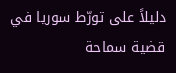دليلاً على تورّط سوريا في قضية سماحة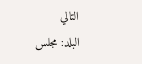التالي
البلد: مجلس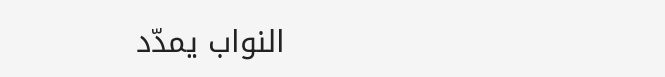النواب يمدّد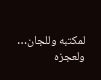لمكتبه وللجان… ولعجزه